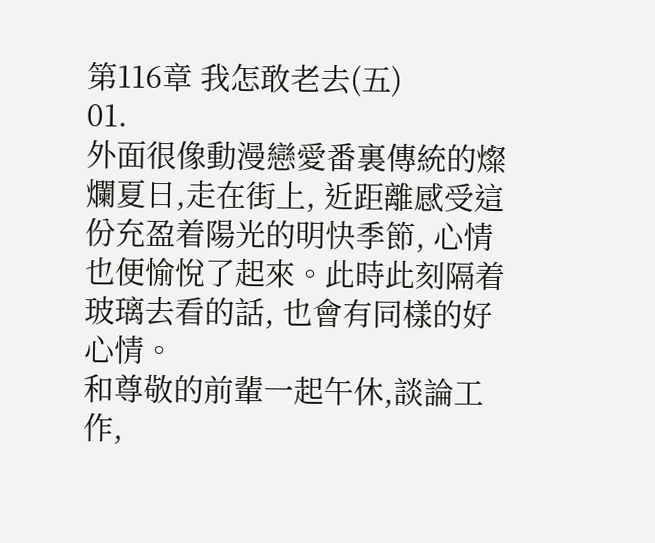第116章 我怎敢老去(五)
01.
外面很像動漫戀愛番裏傳統的燦爛夏日,走在街上, 近距離感受這份充盈着陽光的明快季節, 心情也便愉悅了起來。此時此刻隔着玻璃去看的話, 也會有同樣的好心情。
和尊敬的前輩一起午休,談論工作,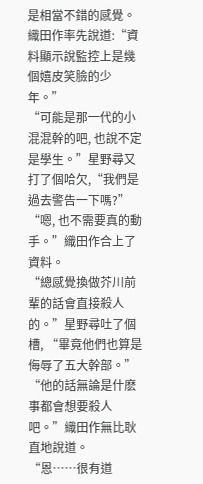是相當不錯的感覺。
織田作率先說道:“資料顯示說監控上是幾個嬉皮笑臉的少年。”
“可能是那一代的小混混幹的吧, 也說不定是學生。”星野尋又打了個哈欠,“我們是過去警告一下嗎?”
“嗯, 也不需要真的動手。”織田作合上了資料。
“總感覺換做芥川前輩的話會直接殺人的。”星野尋吐了個槽, “畢竟他們也算是侮辱了五大幹部。”
“他的話無論是什麽事都會想要殺人吧。”織田作無比耿直地說道。
“恩……很有道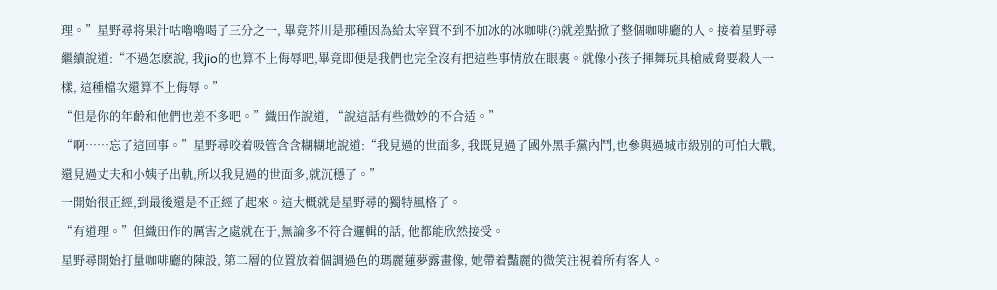理。”星野尋将果汁咕嚕嚕喝了三分之一, 畢竟芥川是那種因為給太宰買不到不加冰的冰咖啡(?)就差點掀了整個咖啡廳的人。接着星野尋繼續說道:“不過怎麽說, 我jio的也算不上侮辱吧,畢竟即便是我們也完全沒有把這些事情放在眼裏。就像小孩子揮舞玩具槍威脅要殺人一樣, 這種檔次還算不上侮辱。”
“但是你的年齡和他們也差不多吧。”織田作說道, “說這話有些微妙的不合适。”
“啊……忘了這回事。”星野尋咬着吸管含含糊糊地說道:“我見過的世面多, 我既見過了國外黑手黨內鬥,也參與過城市級別的可怕大戰,還見過丈夫和小姨子出軌,所以我見過的世面多,就沉穩了。”
一開始很正經,到最後還是不正經了起來。這大概就是星野尋的獨特風格了。
“有道理。”但織田作的厲害之處就在于,無論多不符合邏輯的話, 他都能欣然接受。
星野尋開始打量咖啡廳的陳設, 第二層的位置放着個調過色的瑪麗蓮夢露畫像, 她帶着豔麗的微笑注視着所有客人。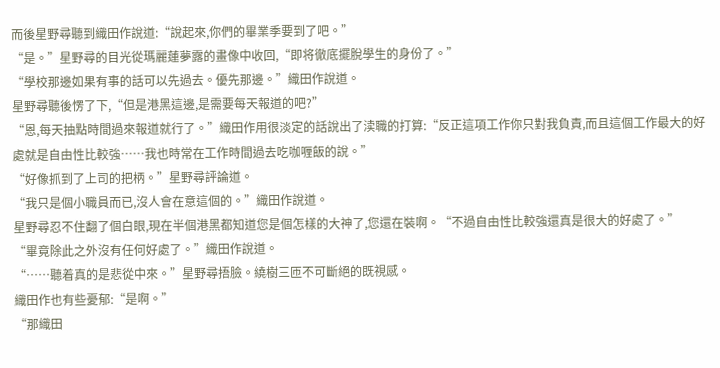而後星野尋聽到織田作說道:“說起來,你們的畢業季要到了吧。”
“是。”星野尋的目光從瑪麗蓮夢露的畫像中收回,“即将徹底擺脫學生的身份了。”
“學校那邊如果有事的話可以先過去。優先那邊。”織田作說道。
星野尋聽後愣了下,“但是港黑這邊,是需要每天報道的吧?”
“恩,每天抽點時間過來報道就行了。”織田作用很淡定的話說出了渎職的打算:“反正這項工作你只對我負責,而且這個工作最大的好處就是自由性比較強……我也時常在工作時間過去吃咖喱飯的說。”
“好像抓到了上司的把柄。”星野尋評論道。
“我只是個小職員而已,沒人會在意這個的。”織田作說道。
星野尋忍不住翻了個白眼,現在半個港黑都知道您是個怎樣的大神了,您還在裝啊。“不過自由性比較強還真是很大的好處了。”
“畢竟除此之外沒有任何好處了。”織田作說道。
“……聽着真的是悲從中來。”星野尋捂臉。繞樹三匝不可斷絕的既視感。
織田作也有些憂郁:“是啊。”
“那織田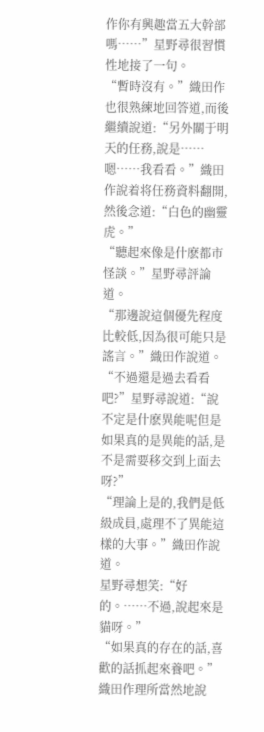作你有興趣當五大幹部嗎……”星野尋很習慣性地接了一句。
“暫時沒有。”織田作也很熟練地回答道,而後繼續說道:“另外關于明天的任務,說是……嗯……我看看。”織田作說着将任務資料翻開,然後念道:“白色的幽靈虎。”
“聽起來像是什麽都市怪談。”星野尋評論道。
“那邊說這個優先程度比較低,因為很可能只是謠言。”織田作說道。
“不過還是過去看看吧?”星野尋說道:“說不定是什麽異能呢但是如果真的是異能的話,是不是需要移交到上面去呀?”
“理論上是的,我們是低級成員,處理不了異能這樣的大事。”織田作說道。
星野尋想笑:“好的。……不過,說起來是貓呀。”
“如果真的存在的話,喜歡的話抓起來養吧。”織田作理所當然地說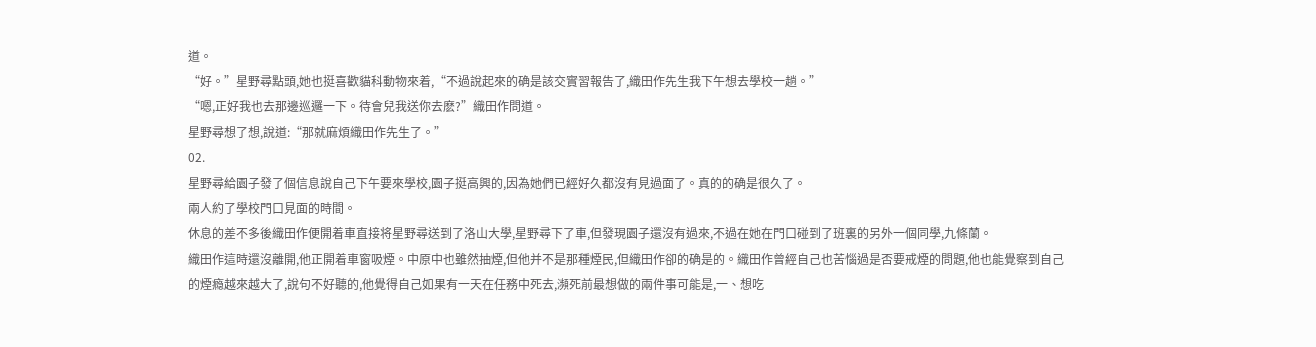道。
“好。”星野尋點頭,她也挺喜歡貓科動物來着,“不過說起來的确是該交實習報告了,織田作先生我下午想去學校一趟。”
“嗯,正好我也去那邊巡邏一下。待會兒我送你去麽?”織田作問道。
星野尋想了想,說道:“那就麻煩織田作先生了。”
02.
星野尋給園子發了個信息說自己下午要來學校,園子挺高興的,因為她們已經好久都沒有見過面了。真的的确是很久了。
兩人約了學校門口見面的時間。
休息的差不多後織田作便開着車直接将星野尋送到了洛山大學,星野尋下了車,但發現園子還沒有過來,不過在她在門口碰到了班裏的另外一個同學,九條蘭。
織田作這時還沒離開,他正開着車窗吸煙。中原中也雖然抽煙,但他并不是那種煙民,但織田作卻的确是的。織田作曾經自己也苦惱過是否要戒煙的問題,他也能覺察到自己的煙瘾越來越大了,說句不好聽的,他覺得自己如果有一天在任務中死去,瀕死前最想做的兩件事可能是,一、想吃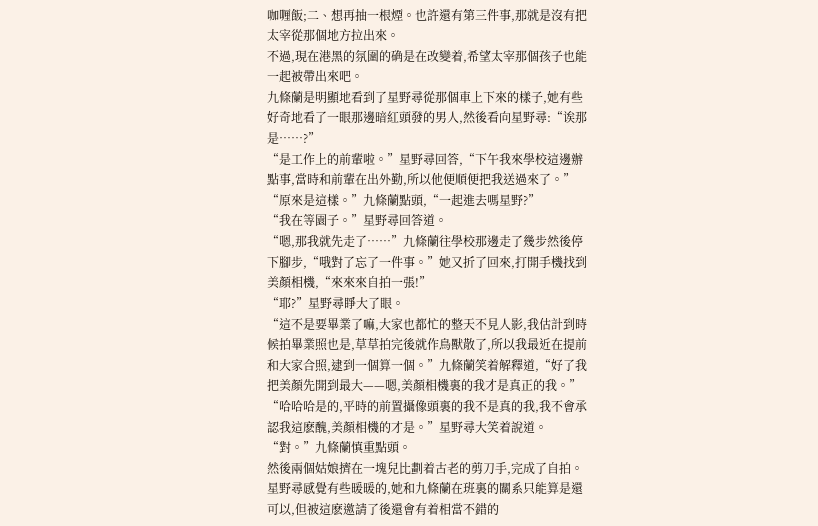咖喱飯;二、想再抽一根煙。也許還有第三件事,那就是沒有把太宰從那個地方拉出來。
不過,現在港黑的氛圍的确是在改變着,希望太宰那個孩子也能一起被帶出來吧。
九條蘭是明顯地看到了星野尋從那個車上下來的樣子,她有些好奇地看了一眼那邊暗紅頭發的男人,然後看向星野尋:“诶那是……?”
“是工作上的前輩啦。”星野尋回答,“下午我來學校這邊辦點事,當時和前輩在出外勤,所以他便順便把我送過來了。”
“原來是這樣。”九條蘭點頭,“一起進去嗎星野?”
“我在等園子。”星野尋回答道。
“嗯,那我就先走了……”九條蘭往學校那邊走了幾步然後停下腳步,“哦對了忘了一件事。”她又折了回來,打開手機找到美顏相機,“來來來自拍一張!”
“耶?”星野尋睜大了眼。
“這不是要畢業了嘛,大家也都忙的整天不見人影,我估計到時候拍畢業照也是,草草拍完後就作鳥獸散了,所以我最近在提前和大家合照,逮到一個算一個。”九條蘭笑着解釋道,“好了我把美顏先開到最大——嗯,美顏相機裏的我才是真正的我。”
“哈哈哈是的,平時的前置攝像頭裏的我不是真的我,我不會承認我這麽醜,美顏相機的才是。”星野尋大笑着說道。
“對。”九條蘭慎重點頭。
然後兩個姑娘擠在一塊兒比劃着古老的剪刀手,完成了自拍。
星野尋感覺有些暖暖的,她和九條蘭在班裏的關系只能算是還可以,但被這麽邀請了後還會有着相當不錯的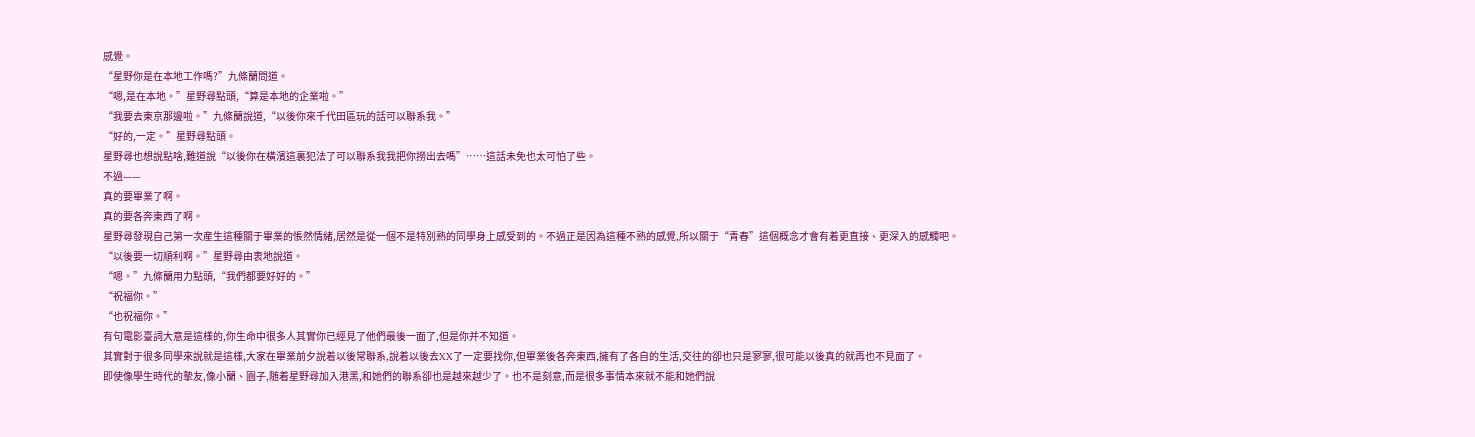感覺。
“星野你是在本地工作嗎?”九條蘭問道。
“嗯,是在本地。”星野尋點頭,“算是本地的企業啦。”
“我要去東京那邊啦。”九條蘭說道,“以後你來千代田區玩的話可以聯系我。”
“好的,一定。”星野尋點頭。
星野尋也想說點啥,難道說“以後你在橫濱這裏犯法了可以聯系我我把你撈出去嗎”……這話未免也太可怕了些。
不過——
真的要畢業了啊。
真的要各奔東西了啊。
星野尋發現自己第一次産生這種關于畢業的悵然情緒,居然是從一個不是特別熟的同學身上感受到的。不過正是因為這種不熟的感覺,所以關于“青春”這個概念才會有着更直接、更深入的感觸吧。
“以後要一切順利啊。”星野尋由衷地說道。
“嗯。”九條蘭用力點頭,“我們都要好好的。”
“祝福你。”
“也祝福你。”
有句電影臺詞大意是這樣的,你生命中很多人其實你已經見了他們最後一面了,但是你并不知道。
其實對于很多同學來說就是這樣,大家在畢業前夕說着以後常聯系,說着以後去XX了一定要找你,但畢業後各奔東西,擁有了各自的生活,交往的卻也只是寥寥,很可能以後真的就再也不見面了。
即使像學生時代的摯友,像小蘭、園子,随着星野尋加入港黑,和她們的聯系卻也是越來越少了。也不是刻意,而是很多事情本來就不能和她們說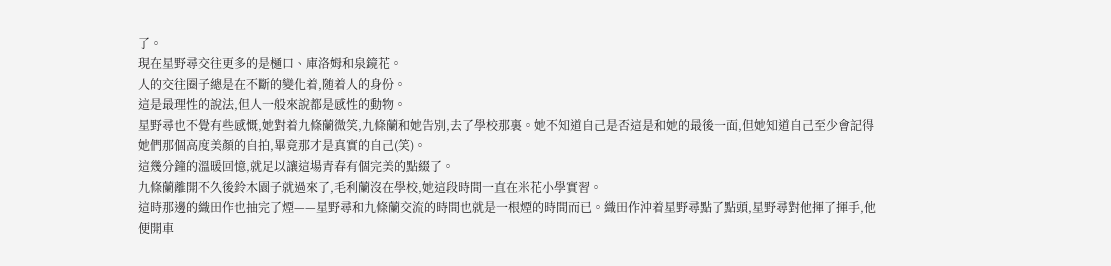了。
現在星野尋交往更多的是樋口、庫洛姆和泉鏡花。
人的交往圈子總是在不斷的變化着,随着人的身份。
這是最理性的說法,但人一般來說都是感性的動物。
星野尋也不覺有些感慨,她對着九條蘭微笑,九條蘭和她告別,去了學校那裏。她不知道自己是否這是和她的最後一面,但她知道自己至少會記得她們那個高度美顏的自拍,畢竟那才是真實的自己(笑)。
這幾分鐘的溫暖回憶,就足以讓這場青春有個完美的點綴了。
九條蘭離開不久後鈴木園子就過來了,毛利蘭沒在學校,她這段時間一直在米花小學實習。
這時那邊的織田作也抽完了煙——星野尋和九條蘭交流的時間也就是一根煙的時間而已。織田作沖着星野尋點了點頭,星野尋對他揮了揮手,他便開車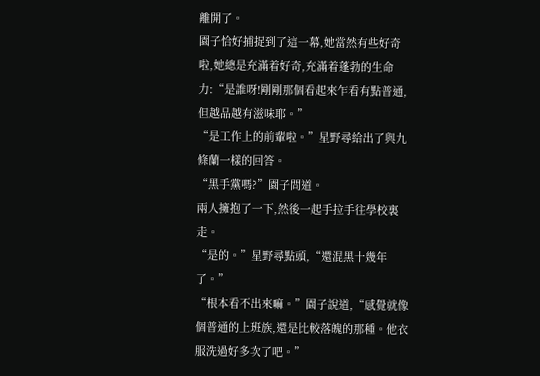離開了。
園子恰好捕捉到了這一幕,她當然有些好奇啦,她總是充滿着好奇,充滿着蓬勃的生命力:“是誰呀!剛剛那個看起來乍看有點普通,但越品越有滋味耶。”
“是工作上的前輩啦。”星野尋給出了與九條蘭一樣的回答。
“黑手黨嗎?”園子問道。
兩人擁抱了一下,然後一起手拉手往學校裏走。
“是的。”星野尋點頭,“還混黑十幾年了。”
“根本看不出來嘛。”園子說道,“感覺就像個普通的上班族,還是比較落魄的那種。他衣服洗過好多次了吧。”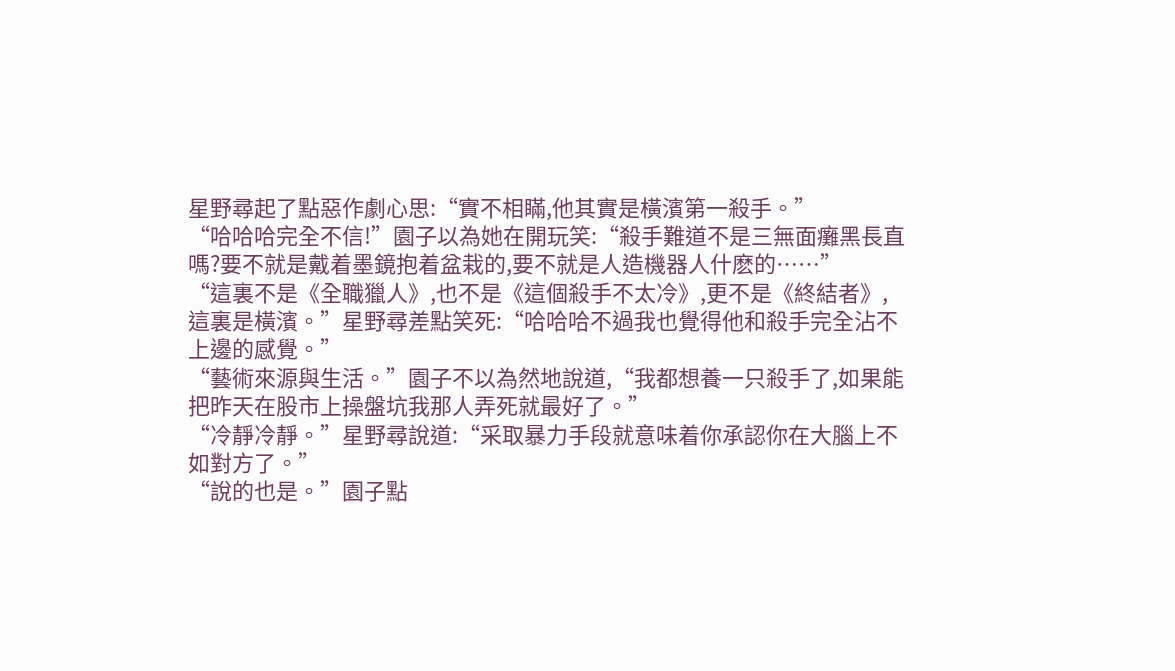星野尋起了點惡作劇心思:“實不相瞞,他其實是橫濱第一殺手。”
“哈哈哈完全不信!”園子以為她在開玩笑:“殺手難道不是三無面癱黑長直嗎?要不就是戴着墨鏡抱着盆栽的,要不就是人造機器人什麽的……”
“這裏不是《全職獵人》,也不是《這個殺手不太冷》,更不是《終結者》,這裏是橫濱。”星野尋差點笑死:“哈哈哈不過我也覺得他和殺手完全沾不上邊的感覺。”
“藝術來源與生活。”園子不以為然地說道,“我都想養一只殺手了,如果能把昨天在股市上操盤坑我那人弄死就最好了。”
“冷靜冷靜。”星野尋說道:“采取暴力手段就意味着你承認你在大腦上不如對方了。”
“說的也是。”園子點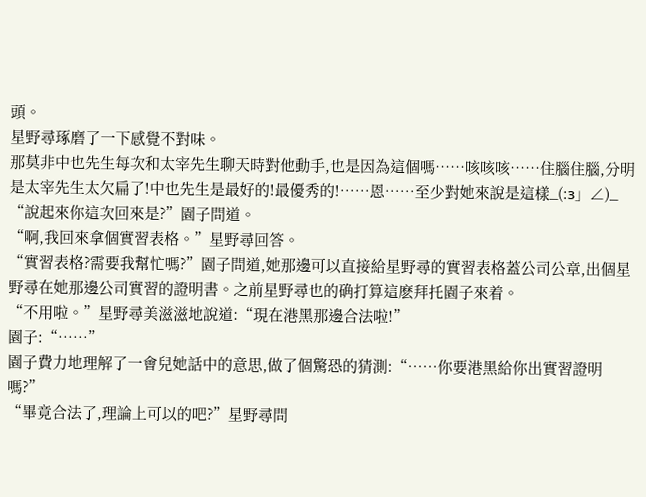頭。
星野尋琢磨了一下感覺不對味。
那莫非中也先生每次和太宰先生聊天時對他動手,也是因為這個嗎……咳咳咳……住腦住腦,分明是太宰先生太欠扁了!中也先生是最好的!最優秀的!……恩……至少對她來說是這樣_(:з」∠)_
“說起來你這次回來是?”園子問道。
“啊,我回來拿個實習表格。”星野尋回答。
“實習表格?需要我幫忙嗎?”園子問道,她那邊可以直接給星野尋的實習表格蓋公司公章,出個星野尋在她那邊公司實習的證明書。之前星野尋也的确打算這麽拜托園子來着。
“不用啦。”星野尋美滋滋地說道:“現在港黑那邊合法啦!”
園子:“……”
園子費力地理解了一會兒她話中的意思,做了個驚恐的猜測:“……你要港黑給你出實習證明嗎?”
“畢竟合法了,理論上可以的吧?”星野尋問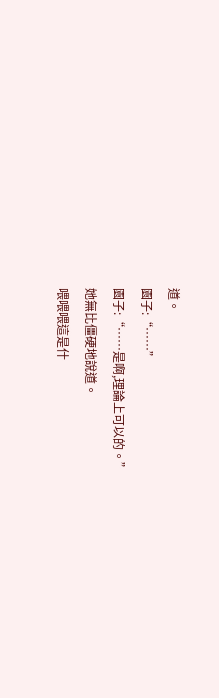道。
園子:“……”
園子:“……是啊,理論上可以的。”
她無比僵硬地說道。
喂喂喂這是什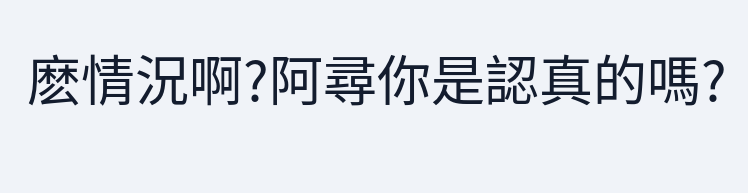麽情況啊?阿尋你是認真的嗎?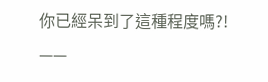你已經呆到了這種程度嗎?!
——